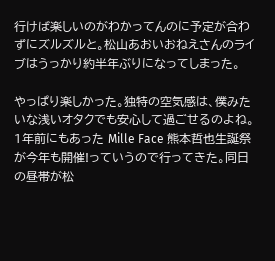行けば楽しいのがわかってんのに予定が合わずにズルズルと。松山あおいおねえさんのライブはうっかり約半年ぶりになってしまった。

やっぱり楽しかった。独特の空気感は、僕みたいな浅いオタクでも安心して過ごせるのよね。
1年前にもあった Mille Face 熊本哲也生誕祭が今年も開催!っていうので行ってきた。同日の昼帯が松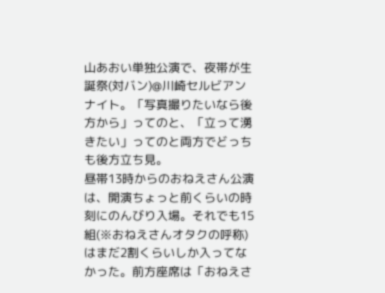山あおい単独公演で、夜帯が生誕祭(対バン)@川崎セルビアンナイト。「写真撮りたいなら後方から」ってのと、「立って湧きたい」ってのと両方でどっちも後方立ち見。
昼帯13時からのおねえさん公演は、開演ちょっと前くらいの時刻にのんびり入場。それでも15組(※おねえさんオタクの呼称)はまだ2割くらいしか入ってなかった。前方座席は「おねえさ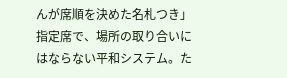んが席順を決めた名札つき」指定席で、場所の取り合いにはならない平和システム。た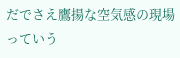だでさえ鷹揚な空気感の現場っていう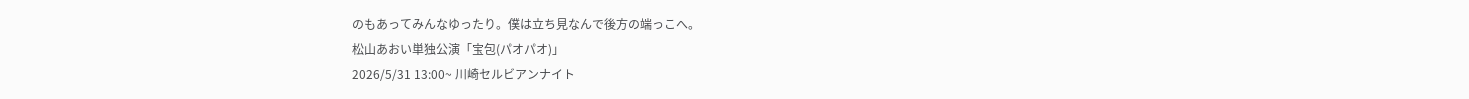のもあってみんなゆったり。僕は立ち見なんで後方の端っこへ。
松山あおい単独公演「宝包(パオパオ)」
2026/5/31 13:00~ 川崎セルビアンナイト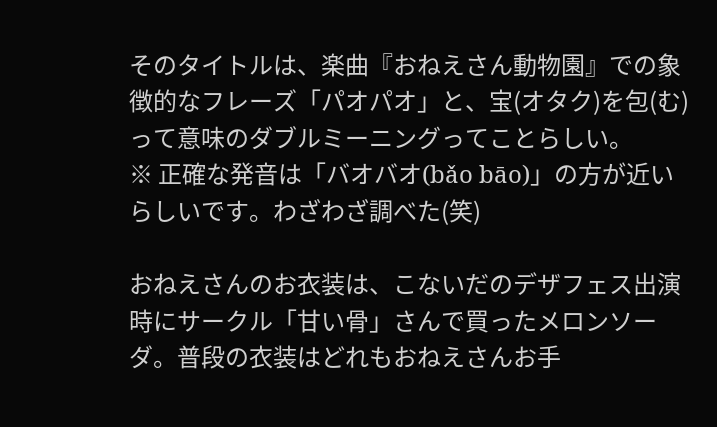そのタイトルは、楽曲『おねえさん動物園』での象徴的なフレーズ「パオパオ」と、宝(オタク)を包(む)って意味のダブルミーニングってことらしい。
※ 正確な発音は「バオバオ(bǎo bāo)」の方が近いらしいです。わざわざ調べた(笑)

おねえさんのお衣装は、こないだのデザフェス出演時にサークル「甘い骨」さんで買ったメロンソーダ。普段の衣装はどれもおねえさんお手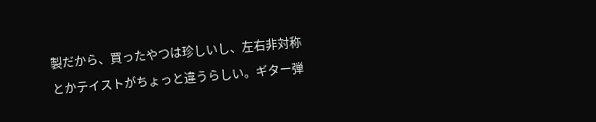製だから、買ったやつは珍しいし、左右非対称とかテイストがちょっと違うらしい。ギター弾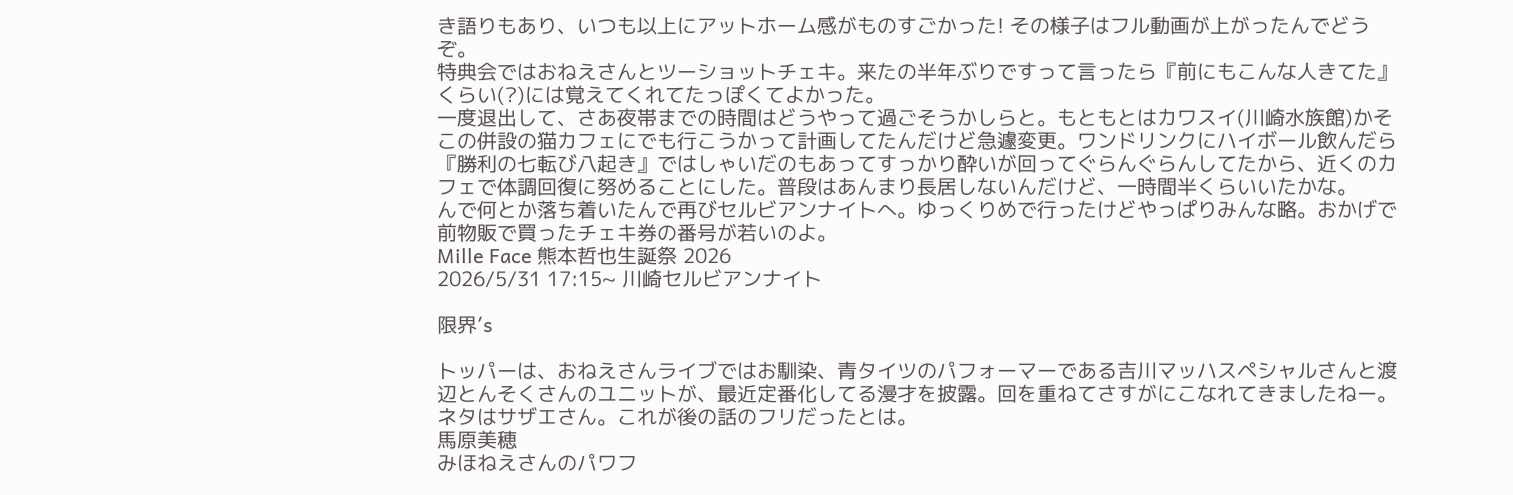き語りもあり、いつも以上にアットホーム感がものすごかった! その様子はフル動画が上がったんでどうぞ。
特典会ではおねえさんとツーショットチェキ。来たの半年ぶりですって言ったら『前にもこんな人きてた』くらい(?)には覚えてくれてたっぽくてよかった。
一度退出して、さあ夜帯までの時間はどうやって過ごそうかしらと。もともとはカワスイ(川崎水族館)かそこの併設の猫カフェにでも行こうかって計画してたんだけど急遽変更。ワンドリンクにハイボール飲んだら『勝利の七転び八起き』ではしゃいだのもあってすっかり酔いが回ってぐらんぐらんしてたから、近くのカフェで体調回復に努めることにした。普段はあんまり長居しないんだけど、一時間半くらいいたかな。
んで何とか落ち着いたんで再びセルビアンナイトへ。ゆっくりめで行ったけどやっぱりみんな略。おかげで前物販で買ったチェキ券の番号が若いのよ。
Mille Face 熊本哲也生誕祭 2026
2026/5/31 17:15~ 川崎セルビアンナイト

限界’s

トッパーは、おねえさんライブではお馴染、青タイツのパフォーマーである吉川マッハスペシャルさんと渡辺とんそくさんのユニットが、最近定番化してる漫才を披露。回を重ねてさすがにこなれてきましたねー。
ネタはサザエさん。これが後の話のフリだったとは。
馬原美穂
みほねえさんのパワフ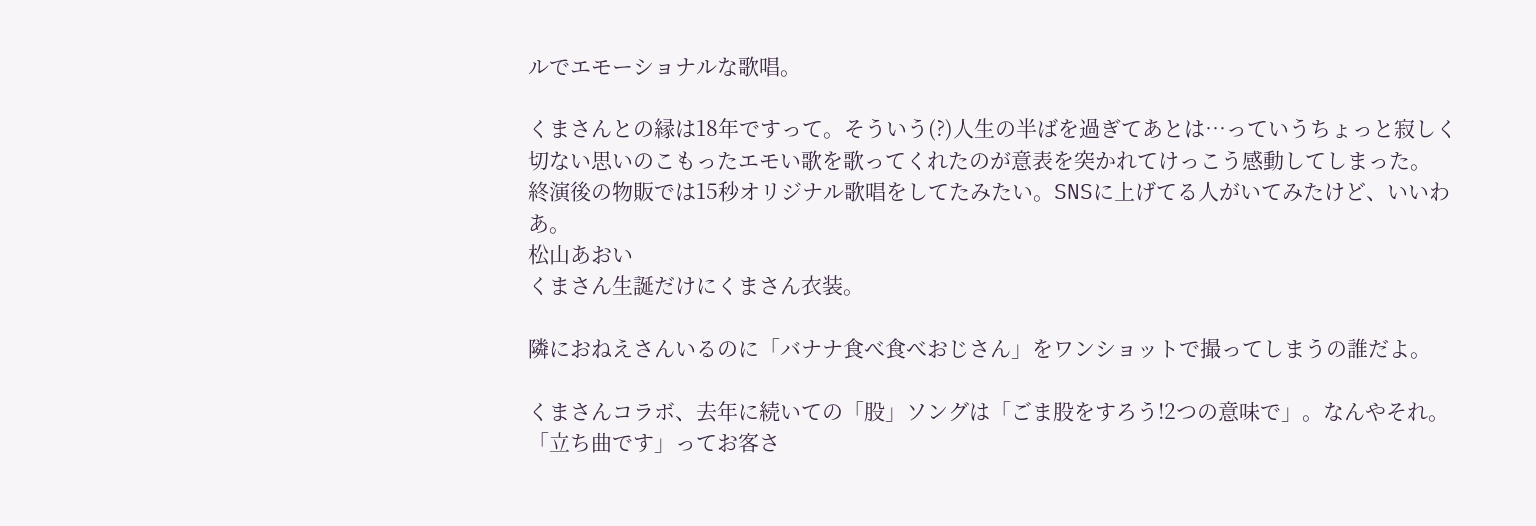ルでエモーショナルな歌唱。

くまさんとの縁は18年ですって。そういう(?)人生の半ばを過ぎてあとは…っていうちょっと寂しく切ない思いのこもったエモい歌を歌ってくれたのが意表を突かれてけっこう感動してしまった。
終演後の物販では15秒オリジナル歌唱をしてたみたい。SNSに上げてる人がいてみたけど、いいわあ。
松山あおい
くまさん生誕だけにくまさん衣装。

隣におねえさんいるのに「バナナ食べ食べおじさん」をワンショットで撮ってしまうの誰だよ。

くまさんコラボ、去年に続いての「股」ソングは「ごま股をすろう!2つの意味で」。なんやそれ。「立ち曲です」ってお客さ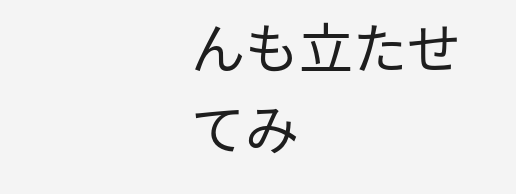んも立たせてみ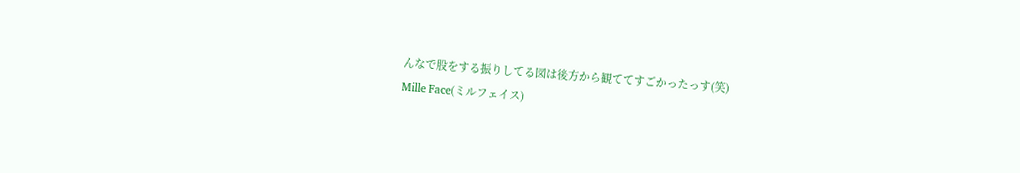んなで股をする振りしてる図は後方から観ててすごかったっす(笑)
Mille Face(ミルフェイス)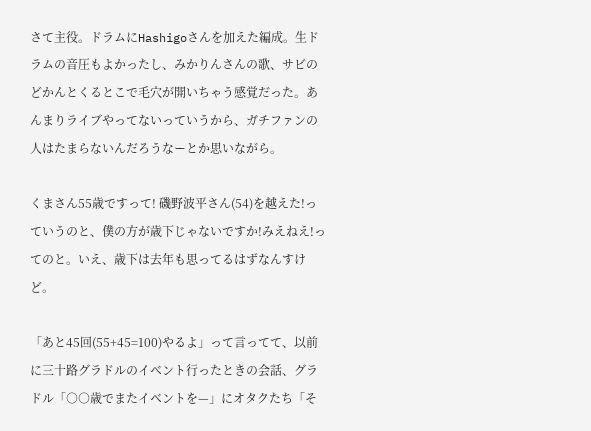さて主役。ドラムにHashigoさんを加えた編成。生ドラムの音圧もよかったし、みかりんさんの歌、サビのどかんとくるとこで毛穴が開いちゃう感覚だった。あんまりライブやってないっていうから、ガチファンの人はたまらないんだろうなーとか思いながら。

くまさん55歳ですって! 磯野波平さん(54)を越えた!っていうのと、僕の方が歳下じゃないですか!みえねえ!ってのと。いえ、歳下は去年も思ってるはずなんすけど。

「あと45回(55+45=100)やるよ」って言ってて、以前に三十路グラドルのイベント行ったときの会話、グラドル「○○歳でまたイベントを—」にオタクたち「そ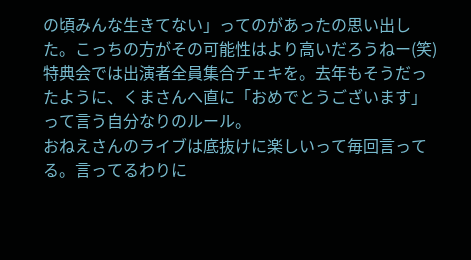の頃みんな生きてない」ってのがあったの思い出した。こっちの方がその可能性はより高いだろうねー(笑)
特典会では出演者全員集合チェキを。去年もそうだったように、くまさんへ直に「おめでとうございます」って言う自分なりのルール。
おねえさんのライブは底抜けに楽しいって毎回言ってる。言ってるわりに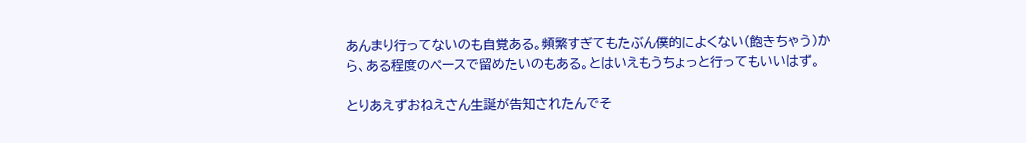あんまり行ってないのも自覚ある。頻繁すぎてもたぶん僕的によくない(飽きちゃう)から、ある程度のペースで留めたいのもある。とはいえもうちょっと行ってもいいはず。

とりあえずおねえさん生誕が告知されたんでそ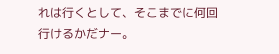れは行くとして、そこまでに何回行けるかだナー。